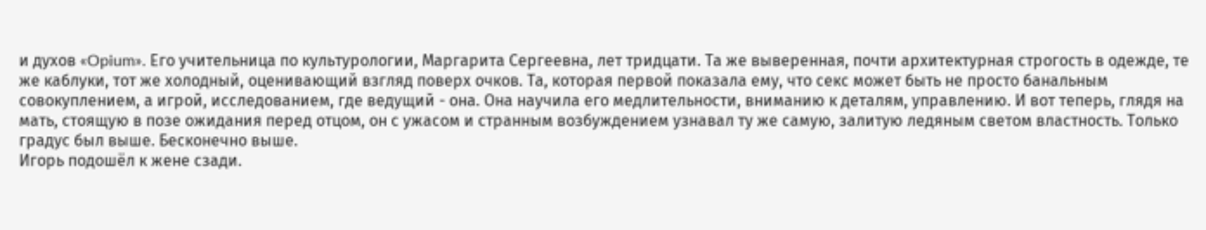и духов «Opium». Его учительница по культурологии, Маргарита Сергеевна, лет тридцати. Та же выверенная, почти архитектурная строгость в одежде, те же каблуки, тот же холодный, оценивающий взгляд поверх очков. Та, которая первой показала ему, что секс может быть не просто банальным совокуплением, а игрой, исследованием, где ведущий - она. Она научила его медлительности, вниманию к деталям, управлению. И вот теперь, глядя на мать, стоящую в позе ожидания перед отцом, он с ужасом и странным возбуждением узнавал ту же самую, залитую ледяным светом властность. Только градус был выше. Бесконечно выше.
Игорь подошёл к жене сзади.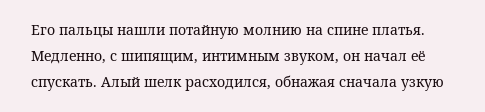Его пальцы нашли потайную молнию на спине платья. Медленно, с шипящим, интимным звуком, он начал её спускать. Алый шелк расходился, обнажая сначала узкую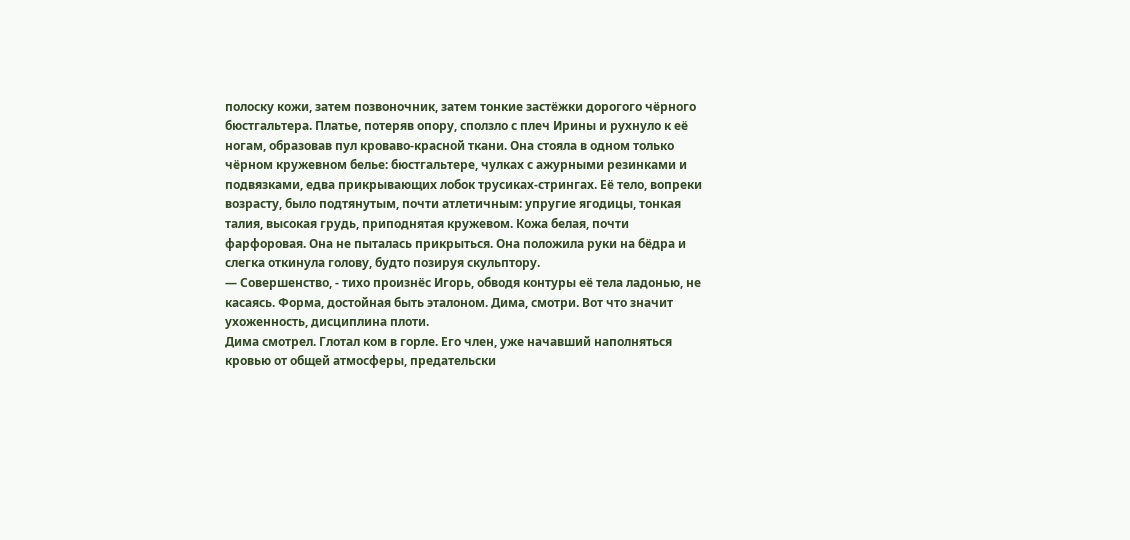полоску кожи, затем позвоночник, затем тонкие застёжки дорогого чёрного бюстгальтера. Платье, потеряв опору, сползло с плеч Ирины и рухнуло к её ногам, образовав пул кроваво-красной ткани. Она стояла в одном только чёрном кружевном белье: бюстгальтере, чулках с ажурными резинками и подвязками, едва прикрывающих лобок трусиках-стрингах. Её тело, вопреки возрасту, было подтянутым, почти атлетичным: упругие ягодицы, тонкая талия, высокая грудь, приподнятая кружевом. Кожа белая, почти фарфоровая. Она не пыталась прикрыться. Она положила руки на бёдра и слегка откинула голову, будто позируя скульптору.
— Совершенство, - тихо произнёс Игорь, обводя контуры её тела ладонью, не касаясь. Форма, достойная быть эталоном. Дима, смотри. Вот что значит ухоженность, дисциплина плоти.
Дима смотрел. Глотал ком в горле. Его член, уже начавший наполняться кровью от общей атмосферы, предательски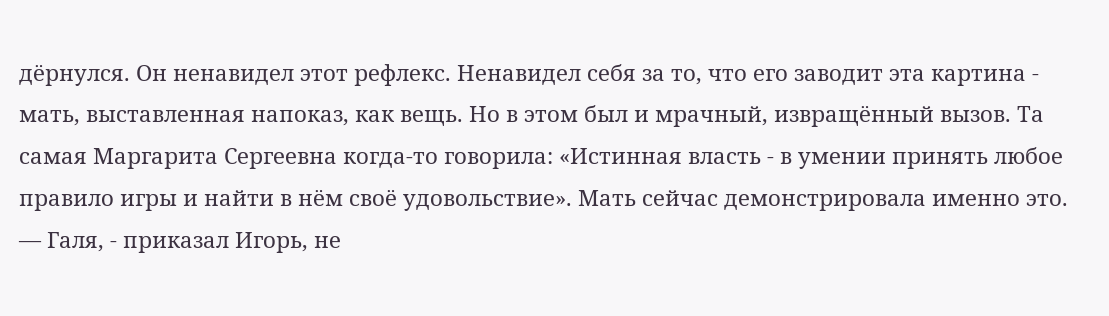дёрнулся. Он ненавидел этот рефлекс. Ненавидел себя за то, что его заводит эта картина - мать, выставленная напоказ, как вещь. Но в этом был и мрачный, извращённый вызов. Та самая Маргарита Сергеевна когда-то говорила: «Истинная власть - в умении принять любое правило игры и найти в нём своё удовольствие». Мать сейчас демонстрировала именно это.
— Галя, - приказал Игорь, не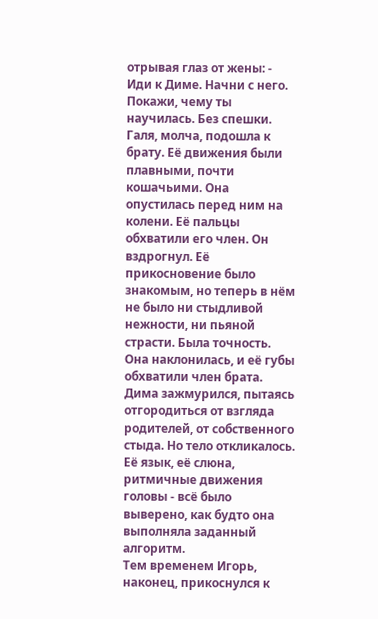отрывая глаз от жены: - Иди к Диме. Начни с него. Покажи, чему ты научилась. Без спешки.
Галя, молча, подошла к брату. Её движения были плавными, почти кошачьими. Она опустилась перед ним на колени. Её пальцы обхватили его член. Он вздрогнул. Её прикосновение было знакомым, но теперь в нём не было ни стыдливой нежности, ни пьяной страсти. Была точность. Она наклонилась, и её губы обхватили член брата. Дима зажмурился, пытаясь отгородиться от взгляда родителей, от собственного стыда. Но тело откликалось. Её язык, её слюна, ритмичные движения головы - всё было выверено, как будто она выполняла заданный алгоритм.
Тем временем Игорь, наконец, прикоснулся к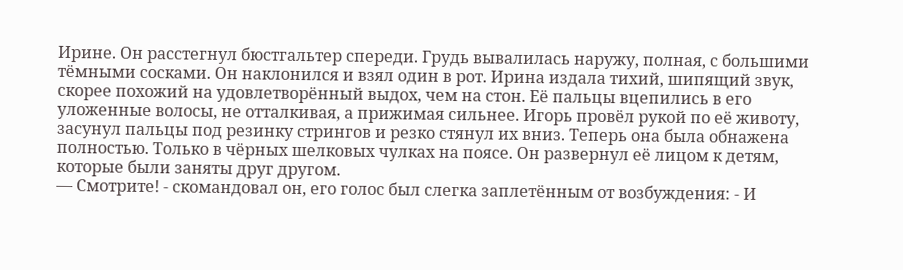Ирине. Он расстегнул бюстгальтер спереди. Грудь вывалилась наружу, полная, с большими тёмными сосками. Он наклонился и взял один в рот. Ирина издала тихий, шипящий звук, скорее похожий на удовлетворённый выдох, чем на стон. Её пальцы вцепились в его уложенные волосы, не отталкивая, а прижимая сильнее. Игорь провёл рукой по её животу, засунул пальцы под резинку стрингов и резко стянул их вниз. Теперь она была обнажена полностью. Только в чёрных шелковых чулках на поясе. Он развернул её лицом к детям, которые были заняты друг другом.
— Смотрите! - скомандовал он, его голос был слегка заплетённым от возбуждения: - И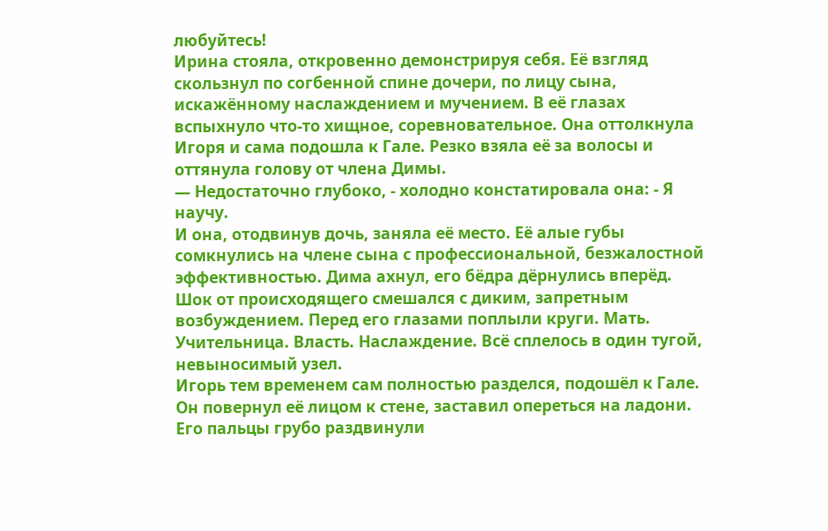любуйтесь!
Ирина стояла, откровенно демонстрируя себя. Её взгляд скользнул по согбенной спине дочери, по лицу сына, искажённому наслаждением и мучением. В её глазах вспыхнуло что-то хищное, соревновательное. Она оттолкнула Игоря и сама подошла к Гале. Резко взяла её за волосы и оттянула голову от члена Димы.
— Недостаточно глубоко, - холодно констатировала она: - Я научу.
И она, отодвинув дочь, заняла её место. Её алые губы сомкнулись на члене сына с профессиональной, безжалостной эффективностью. Дима ахнул, его бёдра дёрнулись вперёд. Шок от происходящего смешался с диким, запретным возбуждением. Перед его глазами поплыли круги. Мать. Учительница. Власть. Наслаждение. Всё сплелось в один тугой, невыносимый узел.
Игорь тем временем сам полностью разделся, подошёл к Гале. Он повернул её лицом к стене, заставил опереться на ладони. Его пальцы грубо раздвинули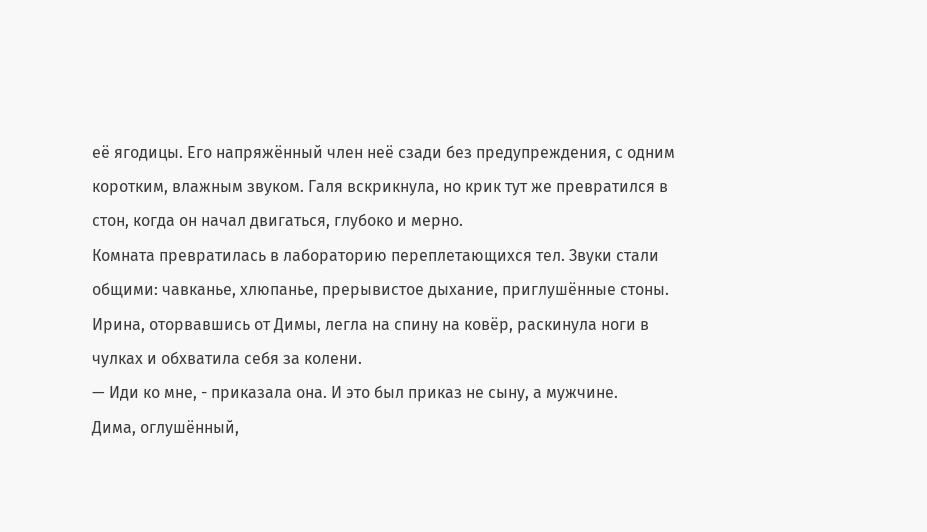её ягодицы. Его напряжённый член неё сзади без предупреждения, с одним коротким, влажным звуком. Галя вскрикнула, но крик тут же превратился в стон, когда он начал двигаться, глубоко и мерно.
Комната превратилась в лабораторию переплетающихся тел. Звуки стали общими: чавканье, хлюпанье, прерывистое дыхание, приглушённые стоны. Ирина, оторвавшись от Димы, легла на спину на ковёр, раскинула ноги в чулках и обхватила себя за колени.
— Иди ко мне, - приказала она. И это был приказ не сыну, а мужчине.
Дима, оглушённый,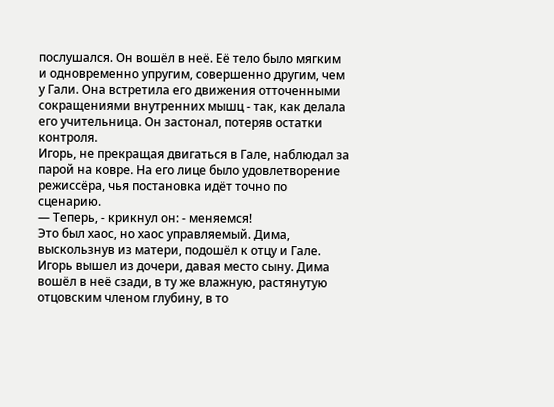послушался. Он вошёл в неё. Её тело было мягким и одновременно упругим, совершенно другим, чем у Гали. Она встретила его движения отточенными сокращениями внутренних мышц - так, как делала его учительница. Он застонал, потеряв остатки контроля.
Игорь, не прекращая двигаться в Гале, наблюдал за парой на ковре. На его лице было удовлетворение режиссёра, чья постановка идёт точно по сценарию.
— Теперь, - крикнул он: - меняемся!
Это был хаос, но хаос управляемый. Дима, выскользнув из матери, подошёл к отцу и Гале. Игорь вышел из дочери, давая место сыну. Дима вошёл в неё сзади, в ту же влажную, растянутую отцовским членом глубину, в то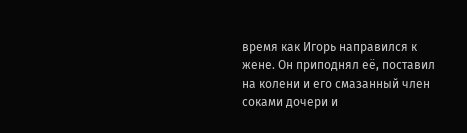время как Игорь направился к жене. Он приподнял её, поставил на колени и его смазанный член соками дочери и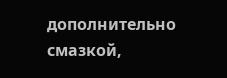дополнительно смазкой,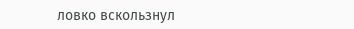ловко вскользнул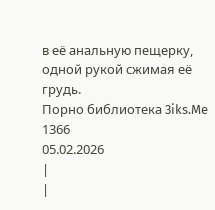в её анальную пещерку, одной рукой сжимая её грудь.
Порно библиотека 3iks.Me
1366
05.02.2026
|
|